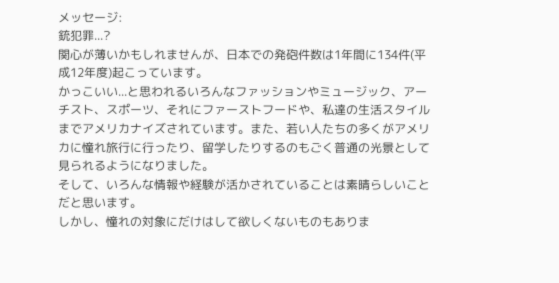メッセージ:
銃犯罪...?
関心が薄いかもしれませんが、日本での発砲件数は1年間に134件(平成12年度)起こっています。
かっこいい...と思われるいろんなファッションやミュージック、アーチスト、スポーツ、それにファーストフードや、私達の生活スタイルまでアメリカナイズされています。また、若い人たちの多くがアメリカに憧れ旅行に行ったり、留学したりするのもごく普通の光景として見られるようになりました。
そして、いろんな情報や経験が活かされていることは素晴らしいことだと思います。
しかし、憧れの対象にだけはして欲しくないものもありま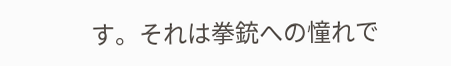す。それは拳銃への憧れで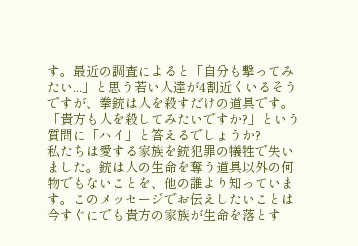す。最近の調査によると「自分も撃ってみたい...」と思う若い人達が4割近くいるそうですが、拳銃は人を殺すだけの道具です。「貴方も人を殺してみたいですか?」という質問に「ハイ」と答えるでしょうか?
私たちは愛する家族を銃犯罪の犠牲で失いました。銃は人の生命を奪う道具以外の何物でもないことを、他の誰より知っています。このメッセージでお伝えしたいことは今すぐにでも貴方の家族が生命を落とす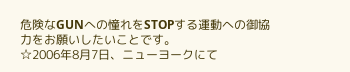危険なGUNへの憧れをSTOPする運動への御協力をお願いしたいことです。
☆2006年8月7日、ニューヨークにて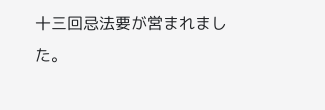十三回忌法要が営まれました。